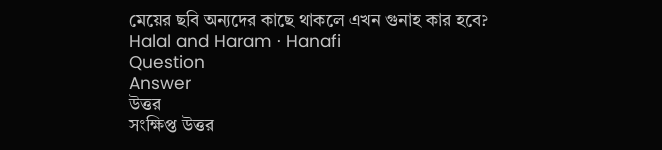মেয়ের ছবি অন্যদের কাছে থাকলে এখন গুনাহ কার হবে?
Halal and Haram · Hanafi
Question
Answer
উত্তর
সংক্ষিপ্ত উত্তর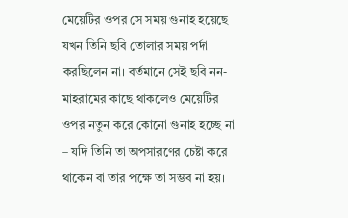মেয়েটির ওপর সে সময় গুনাহ হয়েছে যখন তিনি ছবি তোলার সময় পর্দা করছিলেন না। বর্তমানে সেই ছবি নন-মাহরামের কাছে থাকলেও মেয়েটির ওপর নতুন করে কোনো গুনাহ হচ্ছে না – যদি তিনি তা অপসারণের চেষ্টা করে থাকেন বা তার পক্ষে তা সম্ভব না হয়।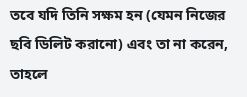তবে যদি তিনি সক্ষম হন (যেমন নিজের ছবি ডিলিট করানো) এবং তা না করেন, তাহলে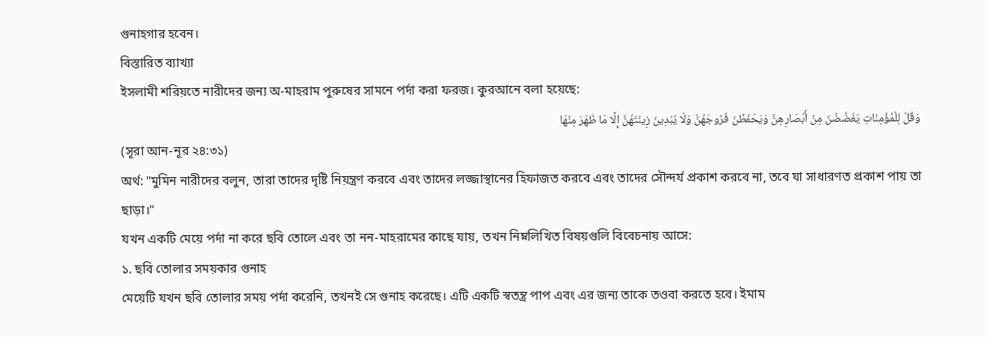গুনাহগার হবেন।
বিস্তারিত ব্যাখ্যা
ইসলামী শরিয়তে নারীদের জন্য অ-মাহরাম পুরুষের সামনে পর্দা করা ফরজ। কুরআনে বলা হয়েছে:
وَقُلْ لِلْمُؤْمِنَاتِ يَغْضُضْنَ مِنْ أَبْصَارِهِنَّ وَيَحْفَظْنَ فُرُوجَهُنَّ وَلَا يُبْدِينَ زِينَتَهُنَّ إِلَّا مَا ظَهَرَ مِنْهَا
(সূরা আন-নূর ২৪:৩১)
অর্থ: "মুমিন নারীদের বলুন, তারা তাদের দৃষ্টি নিয়ন্ত্রণ করবে এবং তাদের লজ্জাস্থানের হিফাজত করবে এবং তাদের সৌন্দর্য প্রকাশ করবে না, তবে যা সাধারণত প্রকাশ পায় তা ছাড়া।"
যখন একটি মেয়ে পর্দা না করে ছবি তোলে এবং তা নন-মাহরামের কাছে যায়, তখন নিম্নলিখিত বিষয়গুলি বিবেচনায় আসে:
১. ছবি তোলার সময়কার গুনাহ
মেয়েটি যখন ছবি তোলার সময় পর্দা করেনি, তখনই সে গুনাহ করেছে। এটি একটি স্বতন্ত্র পাপ এবং এর জন্য তাকে তওবা করতে হবে। ইমাম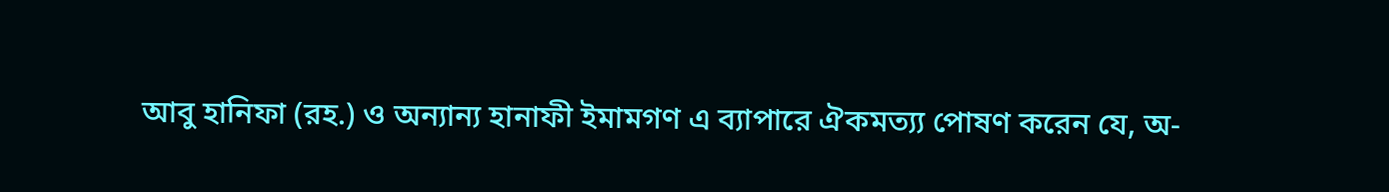আবু হানিফা (রহ.) ও অন্যান্য হানাফী ইমামগণ এ ব্যাপারে ঐকমত্য্য পোষণ করেন যে, অ-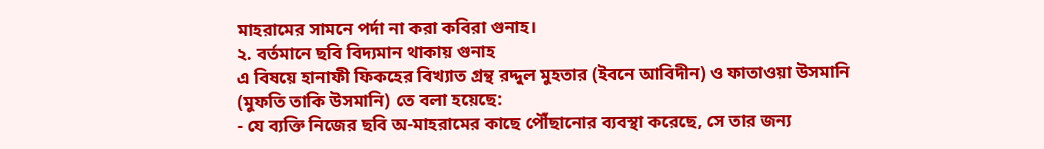মাহরামের সামনে পর্দা না করা কবিরা গুনাহ।
২. বর্তমানে ছবি বিদ্যমান থাকায় গুনাহ
এ বিষয়ে হানাফী ফিকহের বিখ্যাত গ্রন্থ রদ্দুল মুহতার (ইবনে আবিদীন) ও ফাতাওয়া উসমানি (মুফতি তাকি উসমানি) তে বলা হয়েছে:
- যে ব্যক্তি নিজের ছবি অ-মাহরামের কাছে পৌঁছানোর ব্যবস্থা করেছে, সে তার জন্য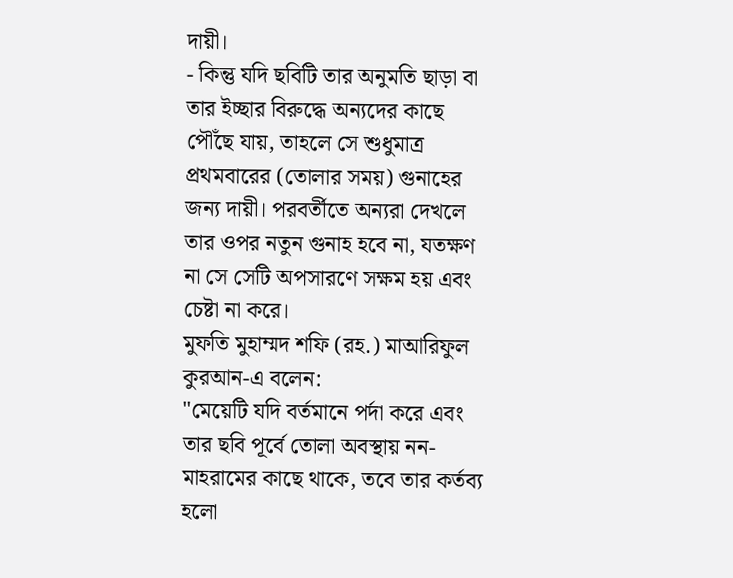দায়ী।
- কিন্তু যদি ছবিটি তার অনুমতি ছাড়া বা তার ইচ্ছার বিরুদ্ধে অন্যদের কাছে পৌঁছে যায়, তাহলে সে শুধুমাত্র প্রথমবারের (তোলার সময়) গুনাহের জন্য দায়ী। পরবর্তীতে অন্যরা দেখলে তার ওপর নতুন গুনাহ হবে না, যতক্ষণ না সে সেটি অপসারণে সক্ষম হয় এবং চেষ্টা না করে।
মুফতি মুহাম্মদ শফি (রহ.) মাআরিফুল কুরআন-এ বলেন:
"মেয়েটি যদি বর্তমানে পর্দা করে এবং তার ছবি পূর্বে তোলা অবস্থায় নন-মাহরামের কাছে থাকে, তবে তার কর্তব্য হলো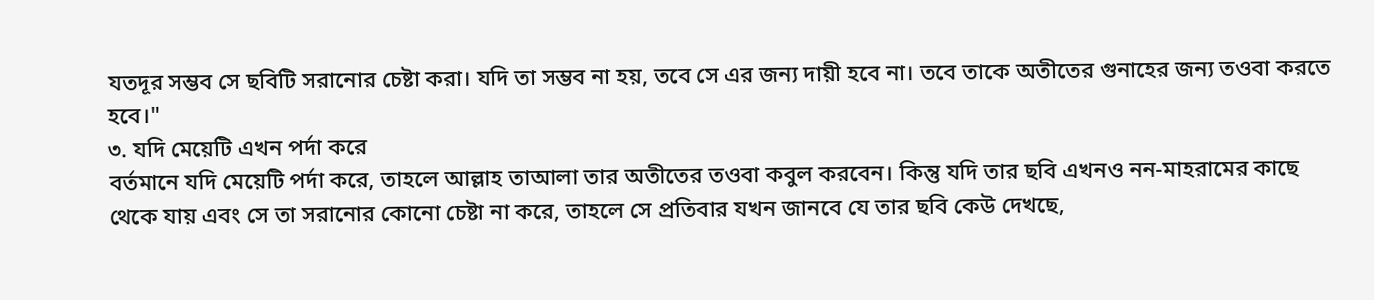যতদূর সম্ভব সে ছবিটি সরানোর চেষ্টা করা। যদি তা সম্ভব না হয়, তবে সে এর জন্য দায়ী হবে না। তবে তাকে অতীতের গুনাহের জন্য তওবা করতে হবে।"
৩. যদি মেয়েটি এখন পর্দা করে
বর্তমানে যদি মেয়েটি পর্দা করে, তাহলে আল্লাহ তাআলা তার অতীতের তওবা কবুল করবেন। কিন্তু যদি তার ছবি এখনও নন-মাহরামের কাছে থেকে যায় এবং সে তা সরানোর কোনো চেষ্টা না করে, তাহলে সে প্রতিবার যখন জানবে যে তার ছবি কেউ দেখছে,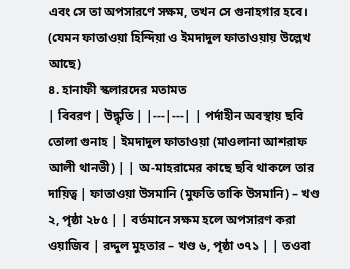এবং সে তা অপসারণে সক্ষম, তখন সে গুনাহগার হবে। (যেমন ফাতাওয়া হিন্দিয়া ও ইমদাদুল ফাতাওয়ায় উল্লেখ আছে)
৪. হানাফী স্কলারদের মতামত
| বিবরণ | উদ্ধৃতি | |---|---| | পর্দাহীন অবস্থায় ছবি তোলা গুনাহ | ইমদাদুল ফাতাওয়া (মাওলানা আশরাফ আলী থানভী) | | অ-মাহরামের কাছে ছবি থাকলে তার দায়িত্ব | ফাতাওয়া উসমানি (মুফতি তাকি উসমানি) – খণ্ড ২, পৃষ্ঠা ২৮৫ | | বর্তমানে সক্ষম হলে অপসারণ করা ওয়াজিব | রদ্দুল মুহতার – খণ্ড ৬, পৃষ্ঠা ৩৭১ | | তওবা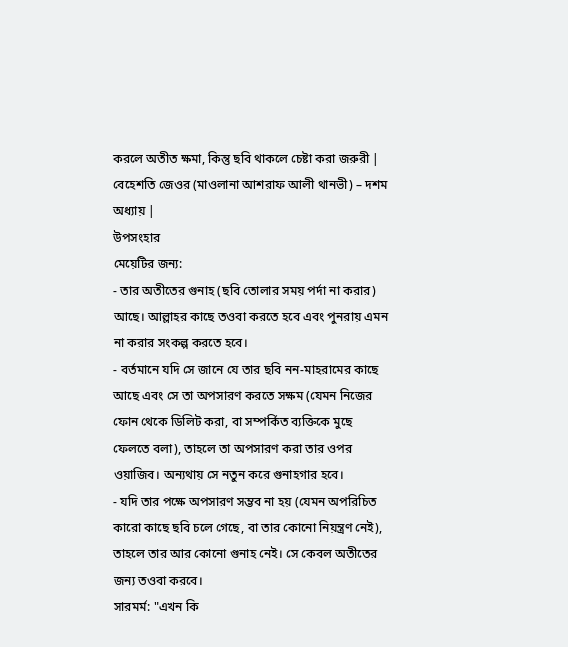করলে অতীত ক্ষমা, কিন্তু ছবি থাকলে চেষ্টা করা জরুরী | বেহেশতি জেওর (মাওলানা আশরাফ আলী থানভী) – দশম অধ্যায় |
উপসংহার
মেয়েটির জন্য:
- তার অতীতের গুনাহ (ছবি তোলার সময় পর্দা না করার) আছে। আল্লাহর কাছে তওবা করতে হবে এবং পুনরায় এমন না করার সংকল্প করতে হবে।
- বর্তমানে যদি সে জানে যে তার ছবি নন-মাহরামের কাছে আছে এবং সে তা অপসারণ করতে সক্ষম (যেমন নিজের ফোন থেকে ডিলিট করা, বা সম্পর্কিত ব্যক্তিকে মুছে ফেলতে বলা), তাহলে তা অপসারণ করা তার ওপর ওয়াজিব। অন্যথায় সে নতুন করে গুনাহগার হবে।
- যদি তার পক্ষে অপসারণ সম্ভব না হয় (যেমন অপরিচিত কারো কাছে ছবি চলে গেছে, বা তার কোনো নিয়ন্ত্রণ নেই), তাহলে তার আর কোনো গুনাহ নেই। সে কেবল অতীতের জন্য তওবা করবে।
সারমর্ম: "এখন কি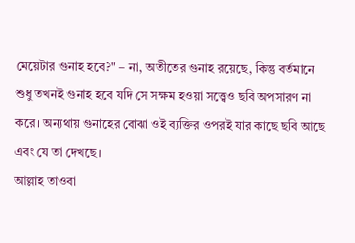মেয়েটার গুনাহ হবে?" – না, অতীতের গুনাহ রয়েছে, কিন্তু বর্তমানে শুধু তখনই গুনাহ হবে যদি সে সক্ষম হওয়া সত্ত্বেও ছবি অপসারণ না করে। অন্যথায় গুনাহের বোঝা ওই ব্যক্তির ওপরই যার কাছে ছবি আছে এবং যে তা দেখছে।
আল্লাহ তাওবা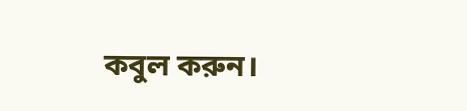কবুল করুন।